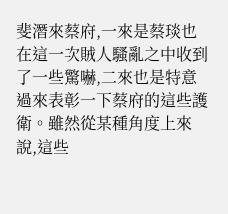斐潛來蔡府,一來是蔡琰也在這一次賊人騷亂之中收到了一些驚嚇,二來也是特意過來表彰一下蔡府的這些護衛。雖然從某種角度上來說,這些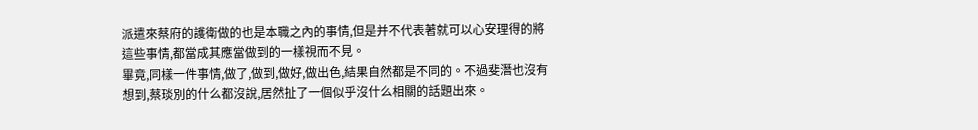派遣來蔡府的護衛做的也是本職之內的事情,但是并不代表著就可以心安理得的將這些事情,都當成其應當做到的一樣視而不見。
畢竟,同樣一件事情,做了,做到,做好,做出色,結果自然都是不同的。不過斐潛也沒有想到,蔡琰別的什么都沒說,居然扯了一個似乎沒什么相關的話題出來。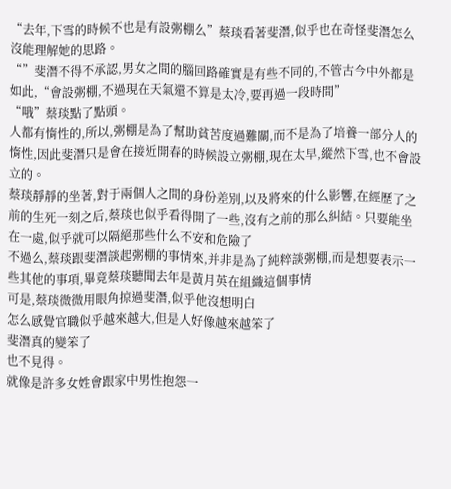“去年,下雪的時候不也是有設粥棚么”蔡琰看著斐潛,似乎也在奇怪斐潛怎么沒能理解她的思路。
“”斐潛不得不承認,男女之間的腦回路確實是有些不同的,不管古今中外都是如此,“會設粥棚,不過現在天氣還不算是太冷,要再過一段時間”
“哦”蔡琰點了點頭。
人都有惰性的,所以,粥棚是為了幫助貧苦度過難關,而不是為了培養一部分人的惰性,因此斐潛只是會在接近開春的時候設立粥棚,現在太早,縱然下雪,也不會設立的。
蔡琰靜靜的坐著,對于兩個人之間的身份差別,以及將來的什么影響,在經歷了之前的生死一刻之后,蔡琰也似乎看得開了一些,沒有之前的那么糾結。只要能坐在一處,似乎就可以隔絕那些什么不安和危險了
不過么,蔡琰跟斐潛談起粥棚的事情來,并非是為了純粹談粥棚,而是想要表示一些其他的事項,畢竟蔡琰聽聞去年是黃月英在組織這個事情
可是,蔡琰微微用眼角掠過斐潛,似乎他沒想明白
怎么感覺官職似乎越來越大,但是人好像越來越笨了
斐潛真的變笨了
也不見得。
就像是許多女姓會跟家中男性抱怨一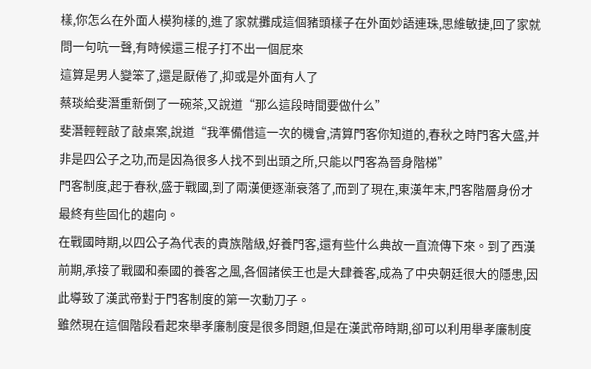樣,你怎么在外面人模狗樣的,進了家就攤成這個豬頭樣子在外面妙語連珠,思維敏捷,回了家就問一句吭一聲,有時候還三棍子打不出一個屁來
這算是男人變笨了,還是厭倦了,抑或是外面有人了
蔡琰給斐潛重新倒了一碗茶,又說道“那么這段時間要做什么”
斐潛輕輕敲了敲桌案,說道“我準備借這一次的機會,清算門客你知道的,春秋之時門客大盛,并非是四公子之功,而是因為很多人找不到出頭之所,只能以門客為晉身階梯”
門客制度,起于春秋,盛于戰國,到了兩漢便逐漸衰落了,而到了現在,東漢年末,門客階層身份才最終有些固化的趨向。
在戰國時期,以四公子為代表的貴族階級,好養門客,還有些什么典故一直流傳下來。到了西漢前期,承接了戰國和秦國的養客之風,各個諸侯王也是大肆養客,成為了中央朝廷很大的隱患,因此導致了漢武帝對于門客制度的第一次動刀子。
雖然現在這個階段看起來舉孝廉制度是很多問題,但是在漢武帝時期,卻可以利用舉孝廉制度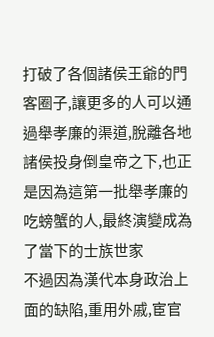打破了各個諸侯王爺的門客圈子,讓更多的人可以通過舉孝廉的渠道,脫離各地諸侯投身倒皇帝之下,也正是因為這第一批舉孝廉的吃螃蟹的人,最終演變成為了當下的士族世家
不過因為漢代本身政治上面的缺陷,重用外戚,宦官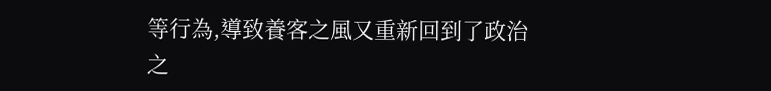等行為,導致養客之風又重新回到了政治之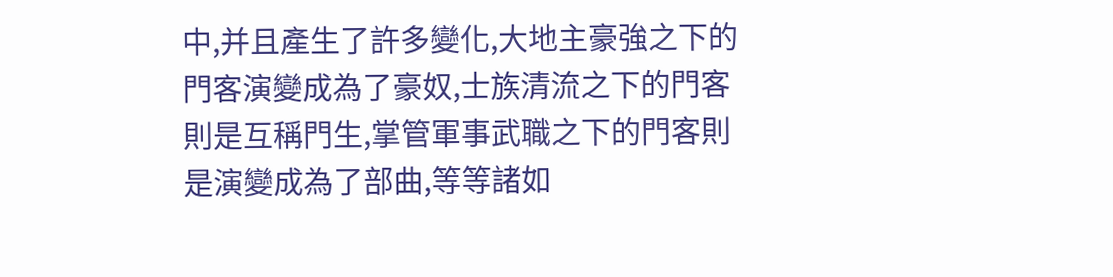中,并且產生了許多變化,大地主豪強之下的門客演變成為了豪奴,士族清流之下的門客則是互稱門生,掌管軍事武職之下的門客則是演變成為了部曲,等等諸如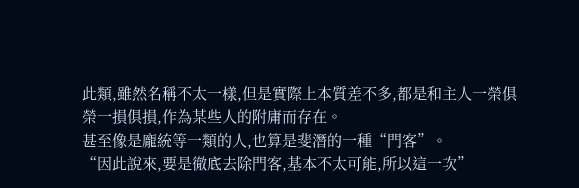此類,雖然名稱不太一樣,但是實際上本質差不多,都是和主人一榮俱榮一損俱損,作為某些人的附庸而存在。
甚至像是龐統等一類的人,也算是斐潛的一種“門客”。
“因此說來,要是徹底去除門客,基本不太可能,所以這一次”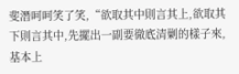斐潛呵呵笑了笑,“欲取其中則言其上,欲取其下則言其中,先擺出一副要徹底清剿的樣子來,基本上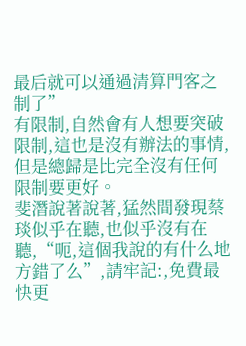最后就可以通過清算門客之制了”
有限制,自然會有人想要突破限制,這也是沒有辦法的事情,但是總歸是比完全沒有任何限制要更好。
斐潛說著說著,猛然間發現蔡琰似乎在聽,也似乎沒有在聽,“呃,這個我說的有什么地方錯了么”,請牢記:,免費最快更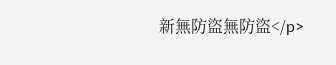新無防盜無防盜</p>